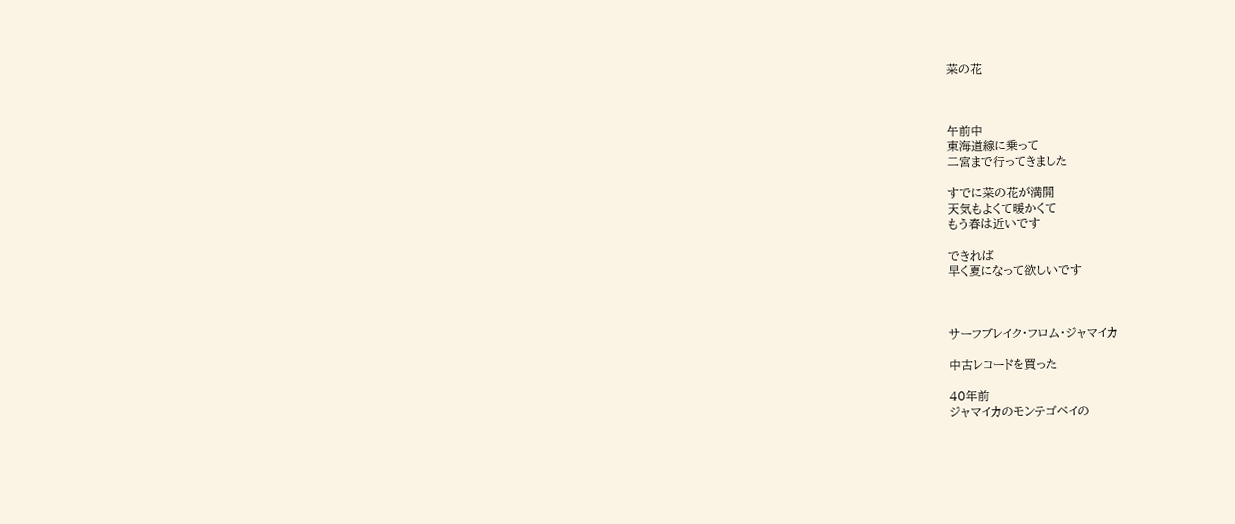菜の花



午前中
東海道線に乗って
二宮まで行ってきました

すでに菜の花が満開
天気もよくて暖かくて
もう春は近いです

できれば
早く夏になって欲しいです



サーフブレイク・フロム・ジャマイカ

中古レコードを買った

40年前
ジャマイカのモンテゴベイの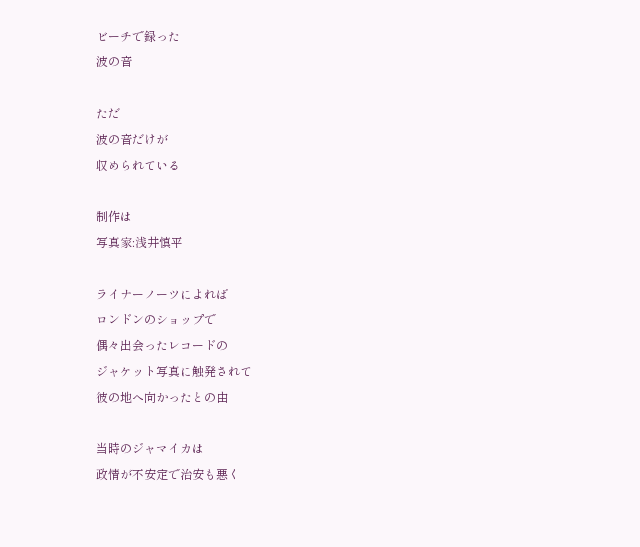ビーチで録った
波の音

ただ
波の音だけが
収められている

制作は
写真家:浅井慎平

ライナーノーツによれば
ロンドンのショップで
偶々出会ったレコードの
ジャケット写真に触発されて
彼の地へ向かったとの由

当時のジャマイカは
政情が不安定で治安も悪く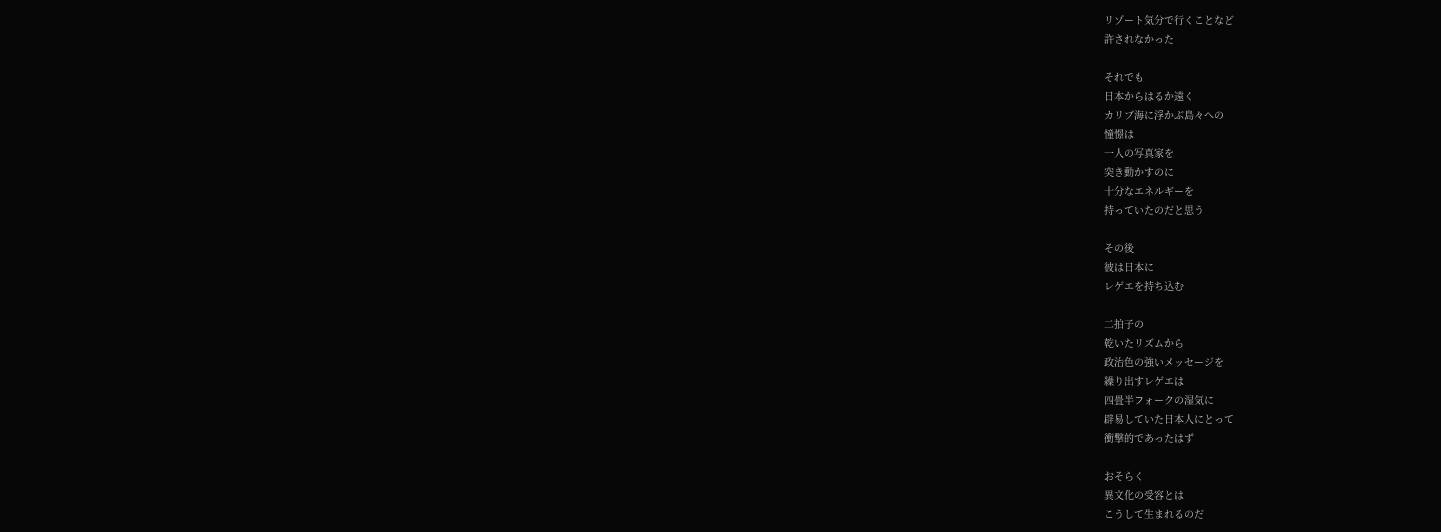リゾート気分で行くことなど
許されなかった

それでも
日本からはるか遠く
カリブ海に浮かぶ島々への
憧憬は
一人の写真家を
突き動かすのに
十分なエネルギーを
持っていたのだと思う

その後
彼は日本に
レゲエを持ち込む

二拍子の
乾いたリズムから
政治色の強いメッセージを
繰り出すレゲエは
四畳半フォークの湿気に
辟易していた日本人にとって
衝撃的であったはず

おそらく
異文化の受容とは
こうして生まれるのだ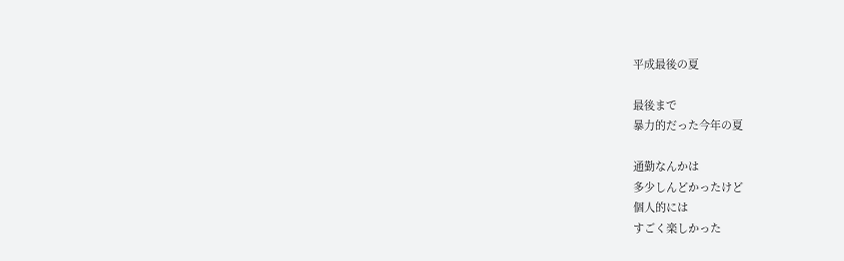平成最後の夏

最後まで
暴力的だった今年の夏

通勤なんかは
多少しんどかったけど
個人的には
すごく楽しかった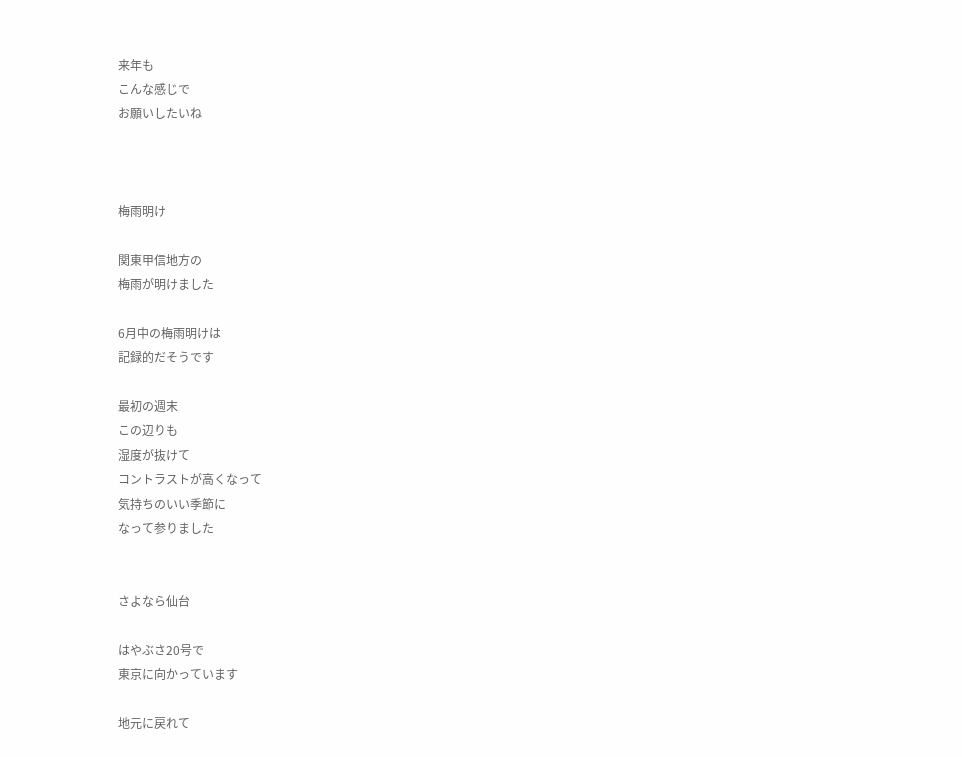来年も
こんな感じで
お願いしたいね



梅雨明け

関東甲信地方の
梅雨が明けました

6月中の梅雨明けは
記録的だそうです

最初の週末
この辺りも
湿度が抜けて
コントラストが高くなって
気持ちのいい季節に
なって参りました


さよなら仙台

はやぶさ20号で
東京に向かっています

地元に戻れて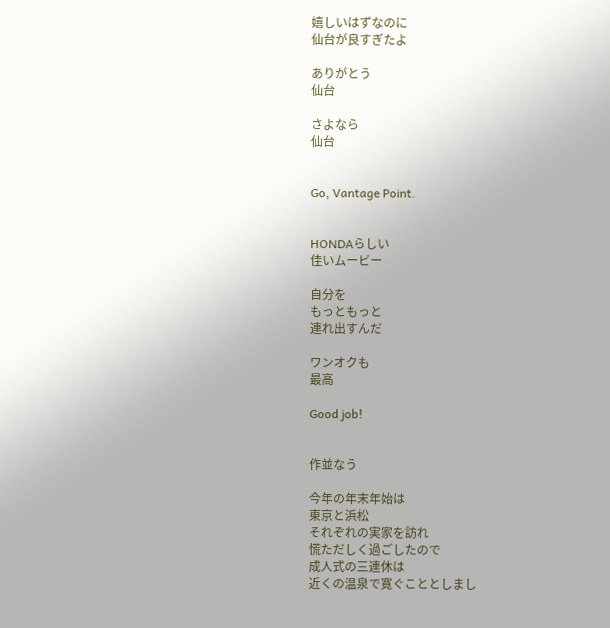嬉しいはずなのに
仙台が良すぎたよ

ありがとう
仙台

さよなら
仙台


Go, Vantage Point.


HONDAらしい
佳いムービー

自分を
もっともっと
連れ出すんだ

ワンオクも
最高

Good job!


作並なう

今年の年末年始は
東京と浜松
それぞれの実家を訪れ
慌ただしく過ごしたので
成人式の三連休は
近くの温泉で寛ぐこととしまし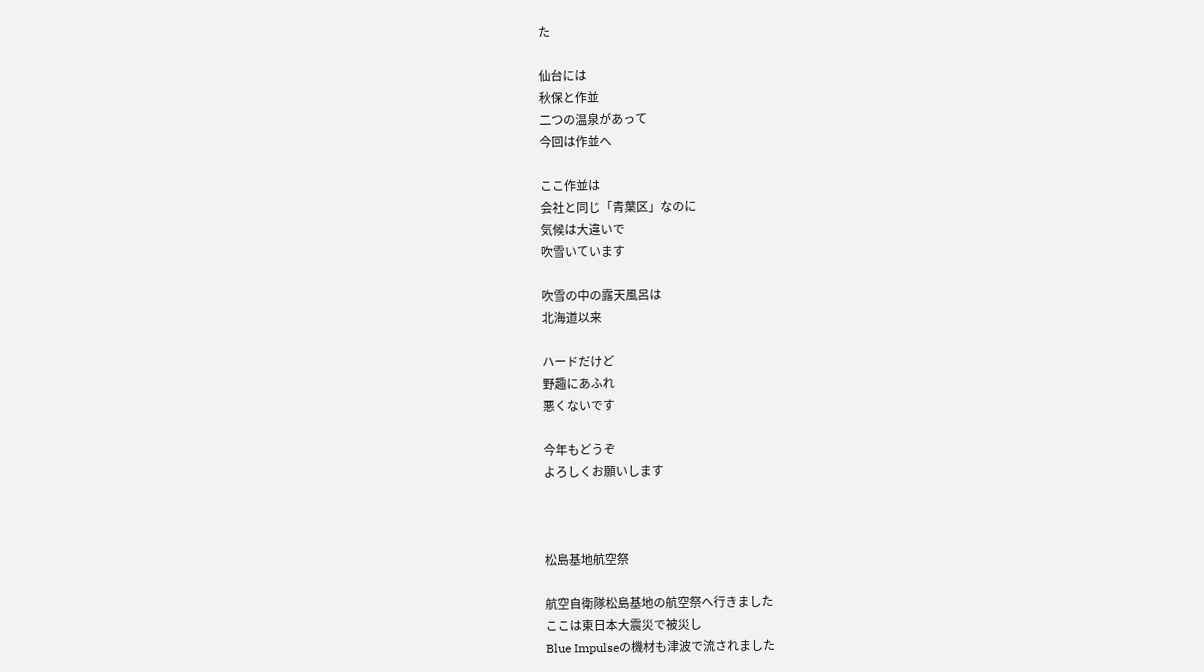た

仙台には
秋保と作並
二つの温泉があって
今回は作並へ

ここ作並は
会社と同じ「青葉区」なのに
気候は大違いで
吹雪いています

吹雪の中の露天風呂は
北海道以来

ハードだけど
野趣にあふれ
悪くないです

今年もどうぞ
よろしくお願いします



松島基地航空祭

航空自衛隊松島基地の航空祭へ行きました
ここは東日本大震災で被災し
Blue Impulseの機材も津波で流されました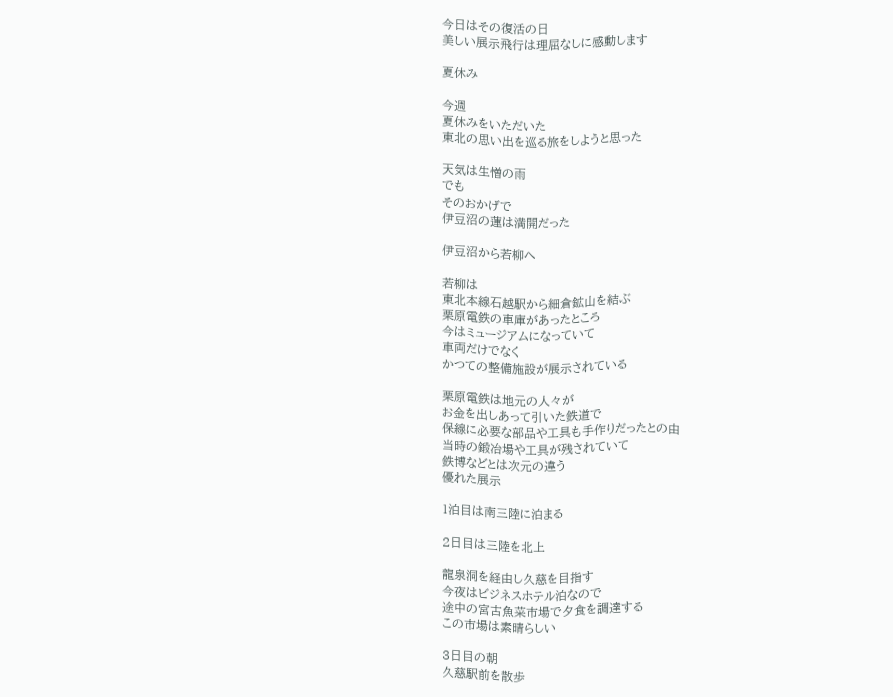今日はその復活の日
美しい展示飛行は理屈なしに感動します

夏休み

今週
夏休みをいただいた
東北の思い出を巡る旅をしようと思った

天気は生憎の雨
でも
そのおかげで
伊豆沼の蓮は満開だった

伊豆沼から若柳へ

若柳は
東北本線石越駅から細倉鉱山を結ぶ
栗原電鉄の車庫があったところ
今はミュージアムになっていて
車両だけでなく
かつての整備施設が展示されている

栗原電鉄は地元の人々が
お金を出しあって引いた鉄道で
保線に必要な部品や工具も手作りだったとの由
当時の鍛冶場や工具が残されていて
鉄博などとは次元の違う
優れた展示

1泊目は南三陸に泊まる

2日目は三陸を北上

龍泉洞を経由し久慈を目指す
今夜はビジネスホテル泊なので
途中の宮古魚菜市場で夕食を調達する
この市場は素晴らしい

3日目の朝
久慈駅前を散歩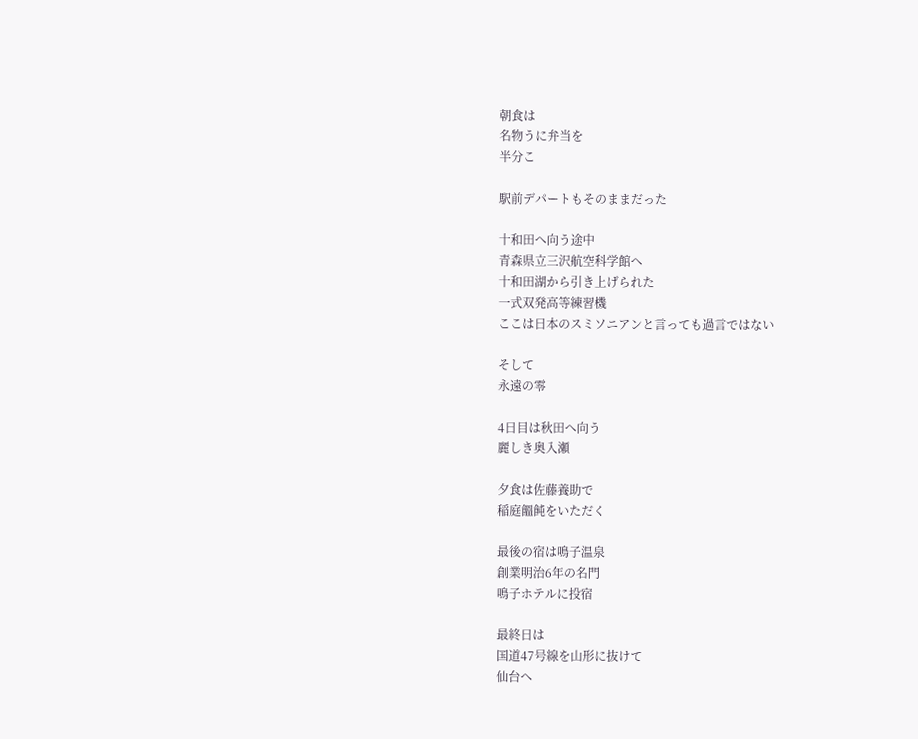朝食は
名物うに弁当を
半分こ

駅前デパートもそのままだった

十和田へ向う途中
青森県立三沢航空科学館へ
十和田湖から引き上げられた
一式双発高等練習機
ここは日本のスミソニアンと言っても過言ではない

そして
永遠の零

4日目は秋田へ向う
麗しき奥入瀬

夕食は佐藤養助で
稲庭饂飩をいただく

最後の宿は鳴子温泉
創業明治6年の名門
鳴子ホテルに投宿

最終日は
国道47号線を山形に抜けて
仙台へ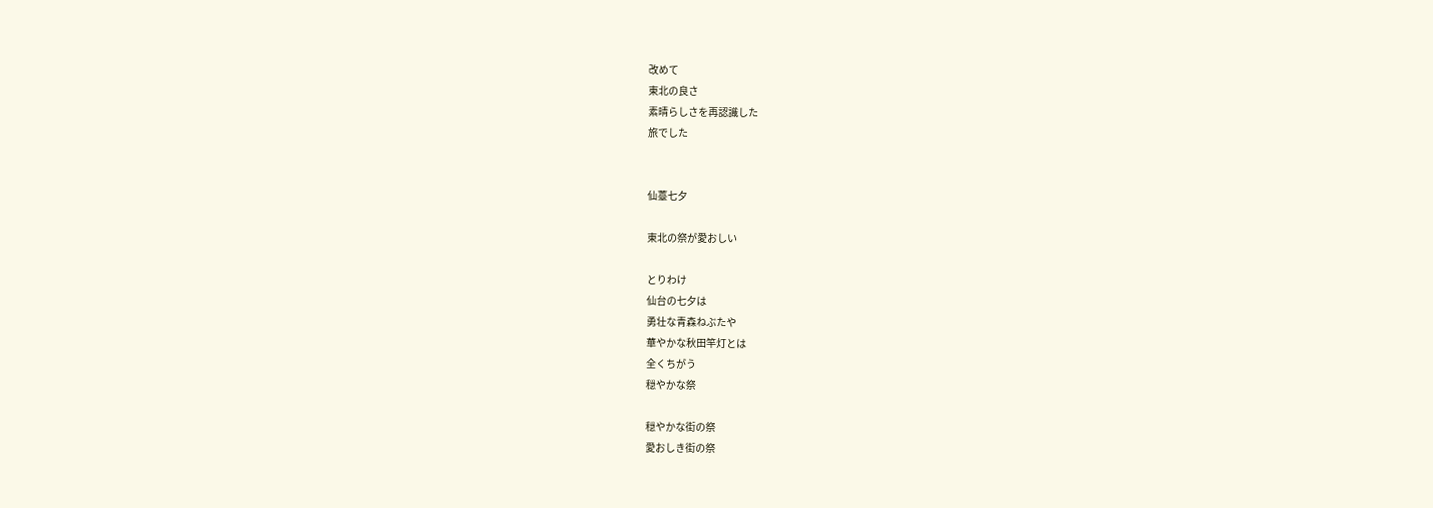改めて
東北の良さ
素晴らしさを再認識した
旅でした


仙薹七夕

東北の祭が愛おしい

とりわけ
仙台の七夕は
勇壮な青森ねぶたや
華やかな秋田竿灯とは
全くちがう
穏やかな祭

穏やかな街の祭
愛おしき街の祭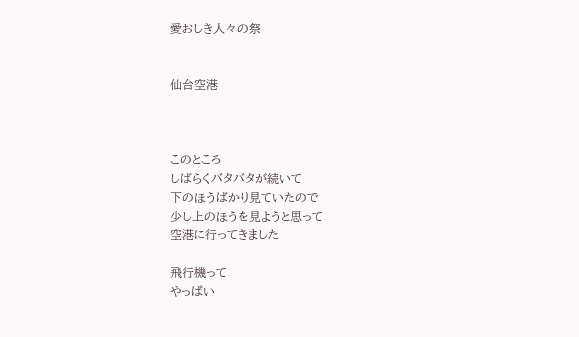愛おしき人々の祭


仙台空港



このところ
しばらくバタバタが続いて
下のほうばかり見ていたので
少し上のほうを見ようと思って
空港に行ってきました

飛行機って
やっぱい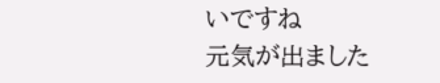いですね
元気が出ました